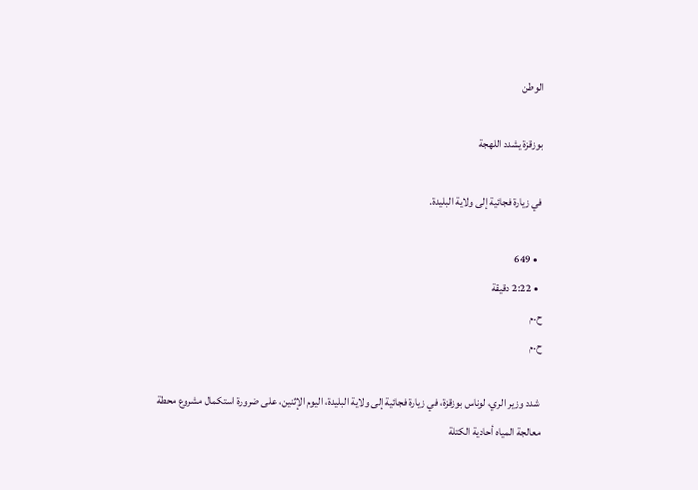الوطن

بوزقزة يشدد اللهجة

في زيارة فجائية إلى ولاية البليدة.

  • 649
  • 2:22 دقيقة
ح.م
ح.م

 شدد وزير الري، لوناس بوزقزة، في زيارة فجائية إلى ولاية البليدة، اليوم الإثنين، على ضرورة استكمال مشروع محطة معالجة المياه أحادية الكتلة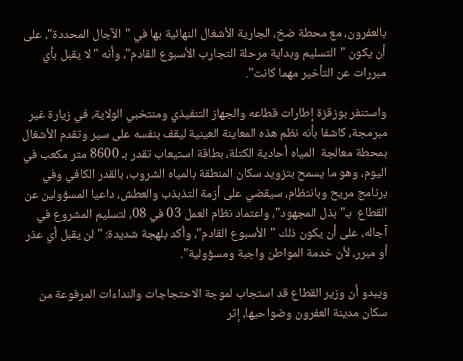بالعفرون، مع محطة ضخ، الجارية الأشغال النهائية بها في "الآجال المحددة"، على أن يكون "التسليم وبداية مرحلة التجارب الأسبوع القادم"، وأنه "لا يقبل بأي مبررات عن التأخير مهما كانت".

واستنفر بوزقزة إطارات قطاعه والجهاز التنفيذي ومنتخبي الولاية، في زيارة غير مبرمجة، كاشفا بأنه نظم هذه المعاينة العينية ليقف بنفسه على سير وتقدم الأشغال بمحطة معالجة  المياه أحادية الكتلة، بطاقة استيعاب تقدر بـ 8600 متر مكعب في اليوم، وهو ما يسمح بتزويد سكان المنطقة بالمياه الشروب، بالقدر الكافي وفي برنامج مريح وبانتظام، سيقضي على أزمة التذبذب والعطش، داعيا المسؤولين عن القطاع  بـ"بذل المجهود"، واعتماد نظام العمل 03 في 08، لتسليم المشروع في آجاله، على أن يكون ذلك "الأسبوع القادم"، وأكد بلهجة شديدة: "لن يقبل أي عذر أو مبرر، لأن خدمة المواطن واجبة ومسؤولية".

ويبدو أن وزير القطاع قد استجاب لموجة الاحتجاجات والنداءات المرفوعة من سكان مدينة العفرون وضواحيها، إثر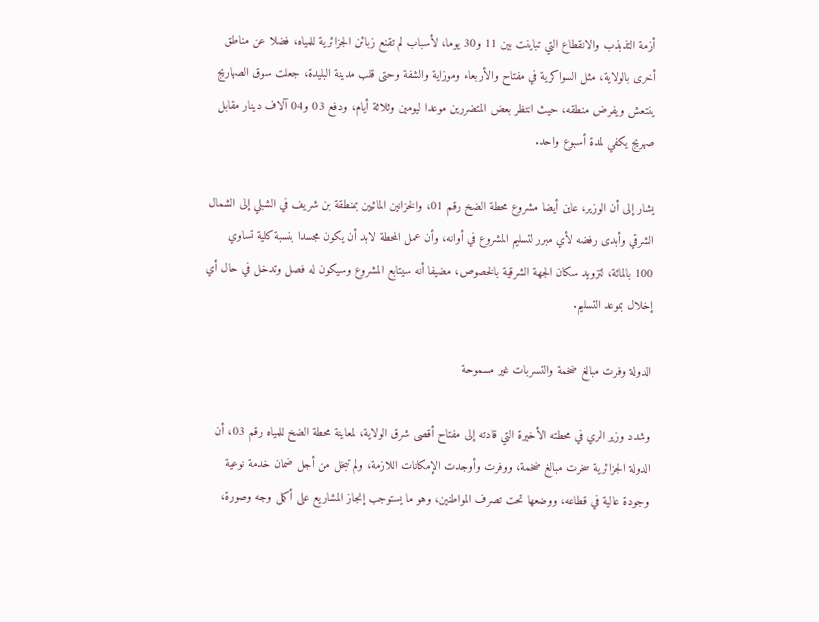أزمة التذبذب والانقطاع التي تباينت بين 11 و30 يوما، لأسباب لم تقنع زبائن الجزائرية للمياه، فضلا عن مناطق أخرى بالولاية، مثل السواكرية في مفتاح والأربعاء وموزاية والشفة وحتى قلب مدينة البليدة، جعلت سوق الصهاريج ينتعش ويفرض منطقه، حيث انتظر بعض المتضررين موعدا ليومين وثلاثة أيام، ودفع 03 و04 آلاف دينار مقابل صهريج يكفي لمدة أسبوع واحد.

يشار إلى أن الوزير، عاين أيضا مشروع محطة الضخ رقم 01، والخزانين المائيين بمنطقة بن شريف في الشبلي إلى الشمال الشرقي وأبدى رفضه لأي مبرر لتسليم المشروع في أوانه، وأن عمل المحطة لابد أن يكون مجسدا بنسبة كلية تساوي 100 بالمائة، لتزويد سكان الجهة الشرقية بالخصوص، مضيفا أنه سيتابع المشروع وسيكون له فصل وتدخل في حال أي إخلال بموعد التسليم.

الدولة وفرت مبالغ ضخمة والتسربات غير مسموحة

وشدد وزير الري في محطته الأخيرة التي قادته إلى مفتاح أقصى شرق الولاية، لمعاينة محطة الضخ للمياه رقم 03، أن الدولة الجزائرية سخرت مبالغ ضخمة، ووفرت وأوجدت الإمكانات اللازمة، ولم تبخل من أجل ضمان خدمة نوعية وجودة عالية في قطاعه، ووضعها تحت تصرف المواطنين، وهو ما يستوجب إنجاز المشاريع على أكمل وجه وصورة،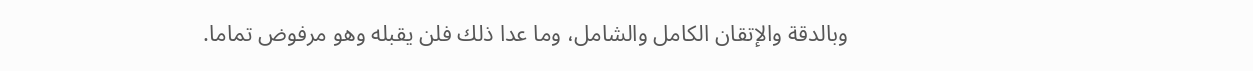وبالدقة والإتقان الكامل والشامل، وما عدا ذلك فلن يقبله وهو مرفوض تماما.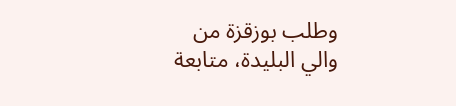وطلب بوزقزة من والي البليدة، متابعة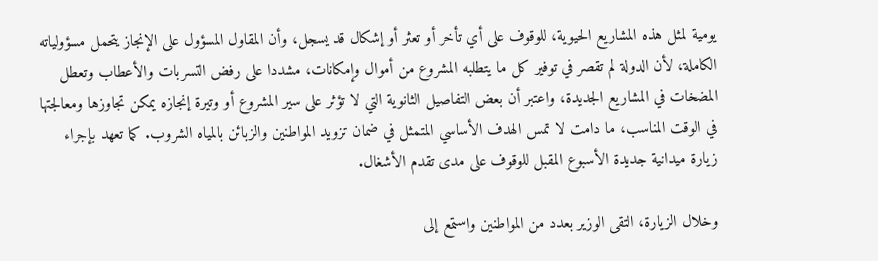يومية لمثل هذه المشاريع الحيوية، للوقوف على أي تأخر أو تعثر أو إشكال قد يسجل، وأن المقاول المسؤول على الإنجاز يتحمل مسؤولياته الكاملة، لأن الدولة لم تقصر في توفير كل ما يتطلبه المشروع من أموال وإمكانات، مشددا على رفض التسربات والأعطاب وتعطل المضخات في المشاريع الجديدة، واعتبر أن بعض التفاصيل الثانوية التي لا تؤثر على سير المشروع أو وتيرة إنجازه يمكن تجاوزها ومعالجتها في الوقت المناسب، ما دامت لا تمس الهدف الأساسي المتمثل في ضمان تزويد المواطنين والزبائن بالمياه الشروب. كما تعهد بإجراء زيارة ميدانية جديدة الأسبوع المقبل للوقوف على مدى تقدم الأشغال.

وخلال الزيارة، التقى الوزير بعدد من المواطنين واستمع إلى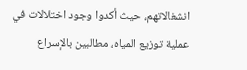انشغالاتهم، حيث أكدوا وجود اختلالات في عملية توزيع المياه، مطالبين بالإسراع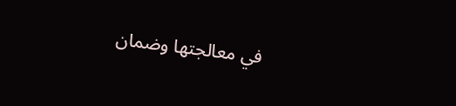في معالجتها وضمان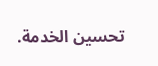تحسين الخدمة.